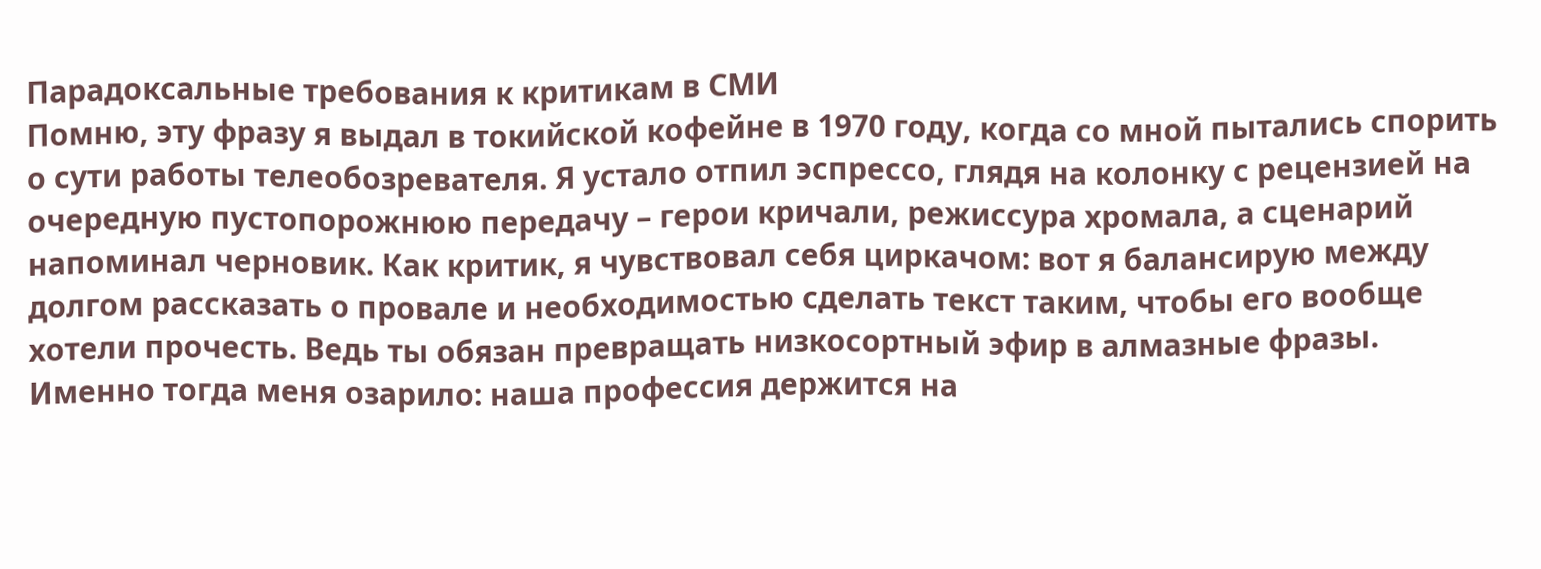Парадоксальные требования к критикам в СМИ
Помню, эту фразу я выдал в токийской кофейне в 1970 году, когда со мной пытались спорить о сути работы телеобозревателя. Я устало отпил эспрессо, глядя на колонку с рецензией на очередную пустопорожнюю передачу – герои кричали, режиссура хромала, а сценарий напоминал черновик. Как критик, я чувствовал себя циркачом: вот я балансирую между долгом рассказать о провале и необходимостью сделать текст таким, чтобы его вообще хотели прочесть. Ведь ты обязан превращать низкосортный эфир в алмазные фразы.
Именно тогда меня озарило: наша профессия держится на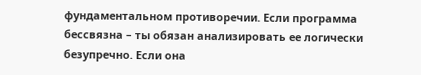фундаментальном противоречии. Если программа бессвязна – ты обязан анализировать ее логически безупречно. Если она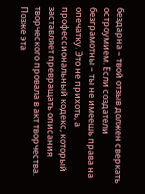бездарна – твой отзыв должен сверкать остроумием. Если создатели безграмотны – ты не имеешь права на опечатку. Это не прихоть, а профессиональный кодекс, который заставляет превращать описания творческого провала в акт творчества. Позже эта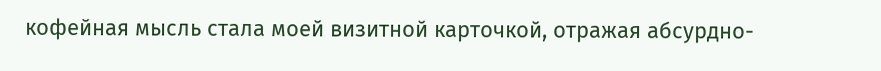кофейная мысль стала моей визитной карточкой, отражая абсурдно-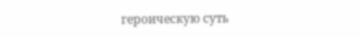героическую суть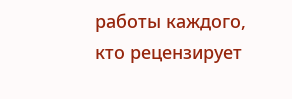работы каждого, кто рецензирует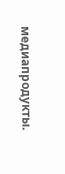медиапродукты.